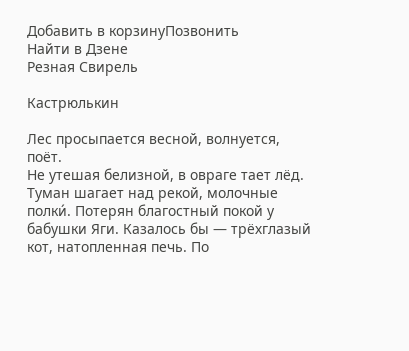Добавить в корзинуПозвонить
Найти в Дзене
Резная Свирель

Кастрюлькин

Лес просыпается весной, волнуется, поёт.
Не утешая белизной, в овраге тает лёд. Туман шагает над рекой, молочные полки́. Потерян благостный покой у бабушки Яги. Казалось бы — трёхглазый кот, натопленная печь. По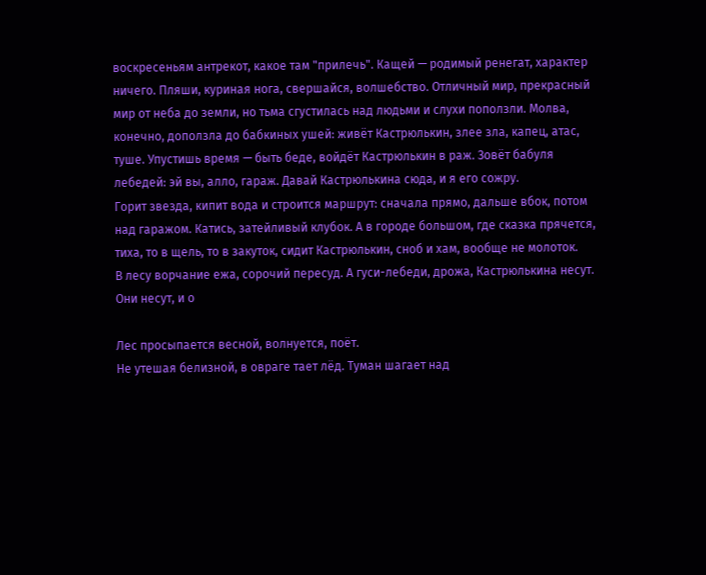воскресеньям антрекот, какое там "прилечь". Кащей — родимый ренегат, характер ничего. Пляши, куриная нога, свершайся, волшебство. Отличный мир, прекрасный мир от неба до земли, но тьма сгустилась над людьми и слухи поползли. Молва, конечно, доползла до бабкиных ушей: живёт Кастрюлькин, злее зла, капец, атас, туше. Упустишь время — быть беде, войдёт Кастрюлькин в раж. Зовёт бабуля лебедей: эй вы, алло, гараж. Давай Кастрюлькина сюда, и я его сожру.
Горит звезда, кипит вода и строится маршрут: сначала прямо, дальше вбок, потом над гаражом. Катись, затейливый клубок. А в городе большом, где сказка прячется, тиха, то в щель, то в закуток, сидит Кастрюлькин, сноб и хам, вообще не молоток.
В лесу ворчание ежа, сорочий пересуд. А гуси-лебеди, дрожа, Кастрюлькина несут. Они несут, и о

Лес просыпается весной, волнуется, поёт.
Не утешая белизной, в овраге тает лёд. Туман шагает над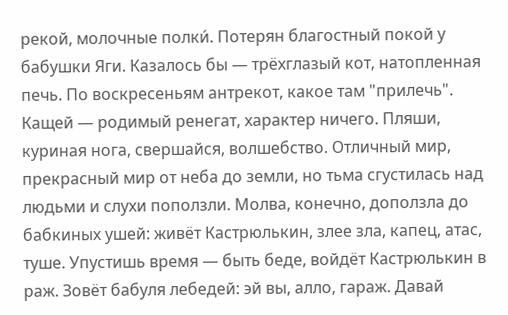рекой, молочные полки́. Потерян благостный покой у бабушки Яги. Казалось бы — трёхглазый кот, натопленная печь. По воскресеньям антрекот, какое там "прилечь". Кащей — родимый ренегат, характер ничего. Пляши, куриная нога, свершайся, волшебство. Отличный мир, прекрасный мир от неба до земли, но тьма сгустилась над людьми и слухи поползли. Молва, конечно, доползла до бабкиных ушей: живёт Кастрюлькин, злее зла, капец, атас, туше. Упустишь время — быть беде, войдёт Кастрюлькин в раж. Зовёт бабуля лебедей: эй вы, алло, гараж. Давай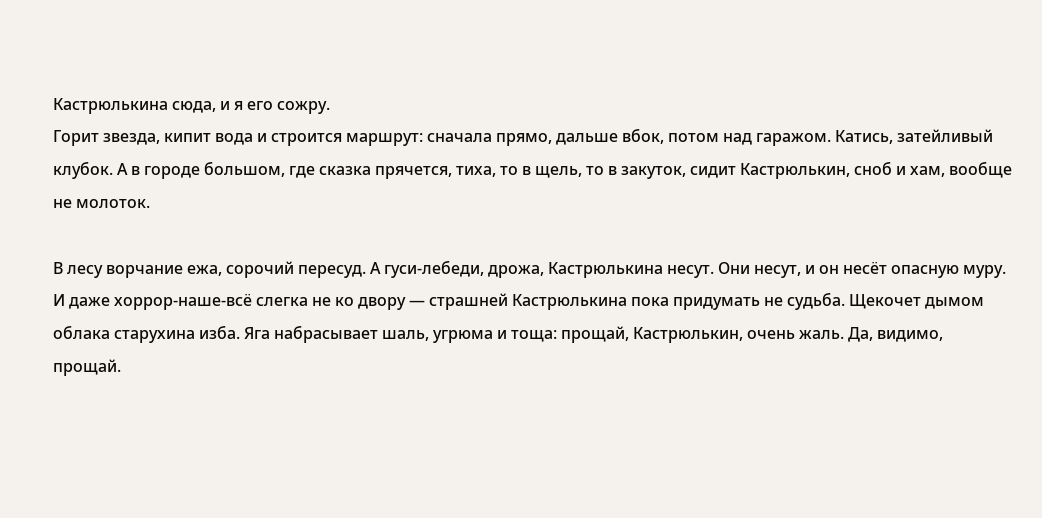Кастрюлькина сюда, и я его сожру.
Горит звезда, кипит вода и строится маршрут: сначала прямо, дальше вбок, потом над гаражом. Катись, затейливый клубок. А в городе большом, где сказка прячется, тиха, то в щель, то в закуток, сидит Кастрюлькин, сноб и хам, вообще не молоток.

В лесу ворчание ежа, сорочий пересуд. А гуси-лебеди, дрожа, Кастрюлькина несут. Они несут, и он несёт опасную муру. И даже хоррор-наше-всё слегка не ко двору — страшней Кастрюлькина пока придумать не судьба. Щекочет дымом облака старухина изба. Яга набрасывает шаль, угрюма и тоща: прощай, Кастрюлькин, очень жаль. Да, видимо, прощай.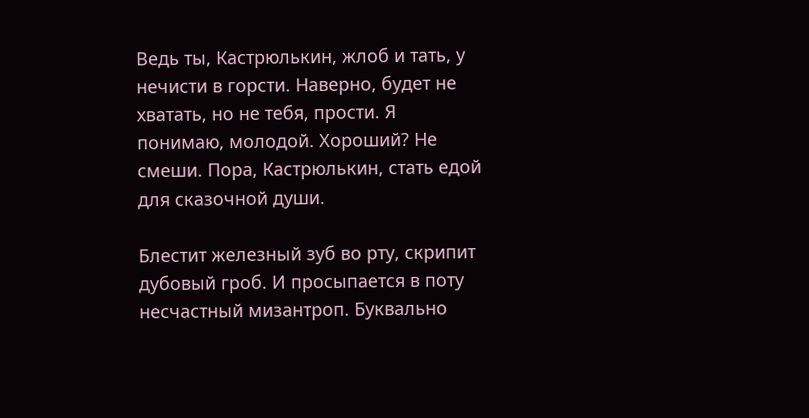Ведь ты, Кастрюлькин, жлоб и тать, у нечисти в горсти. Наверно, будет не хватать, но не тебя, прости. Я понимаю, молодой. Хороший? Не смеши. Пора, Кастрюлькин, стать едой для сказочной души.

Блестит железный зуб во рту, скрипит дубовый гроб. И просыпается в поту несчастный мизантроп. Буквально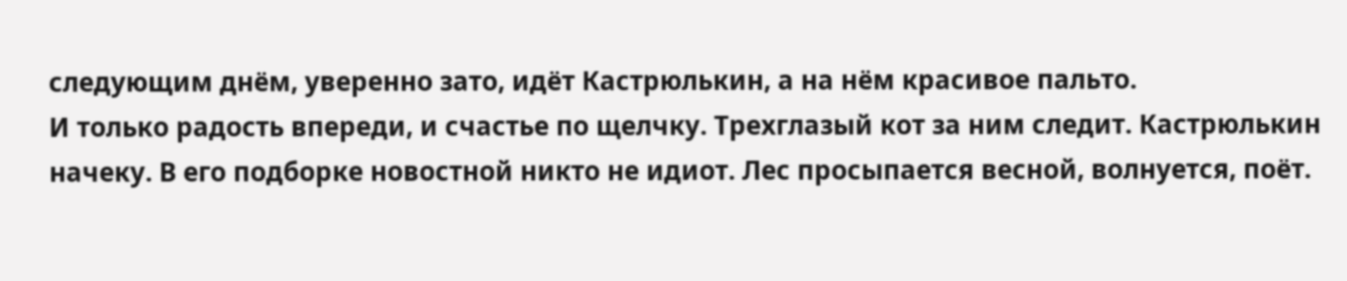следующим днём, уверенно зато, идёт Кастрюлькин, а на нём красивое пальто.
И только радость впереди, и счастье по щелчку. Трехглазый кот за ним следит. Кастрюлькин начеку. В его подборке новостной никто не идиот. Лес просыпается весной, волнуется, поёт.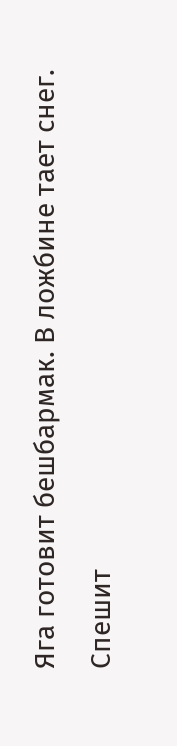Яга готовит бешбармак. В ложбине тает снег. Спешит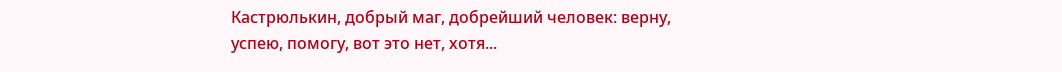Кастрюлькин, добрый маг, добрейший человек: верну, успею, помогу, вот это нет, хотя...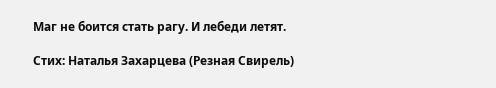Маг не боится стать рагу. И лебеди летят.

Стих: Наталья Захарцева (Резная Свирель)